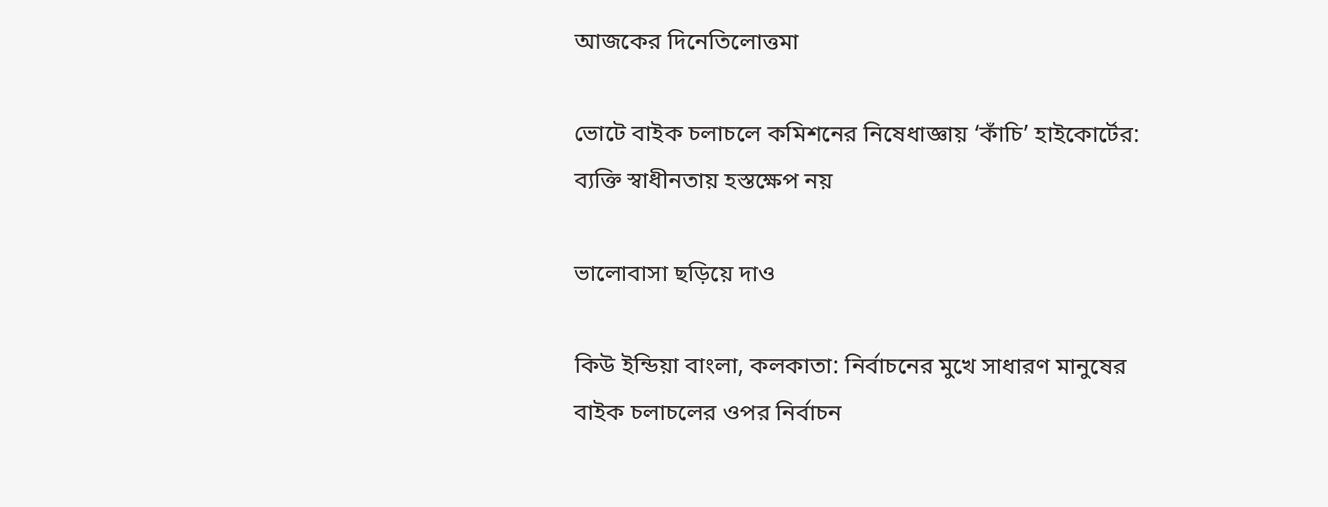আজকের দিনেতিলোত্তমা

ভোটে বাইক চলাচলে কমিশনের নিষেধাজ্ঞায় ‘কাঁচি’ হাইকোর্টের: ব্যক্তি স্বাধীনতায় হস্তক্ষেপ নয়

ভালোবাসা ছড়িয়ে দাও

কিউ ইন্ডিয়া বাংলা, কলকাতা: নির্বাচনের মুখে সাধারণ মানুষের বাইক চলাচলের ওপর নির্বাচন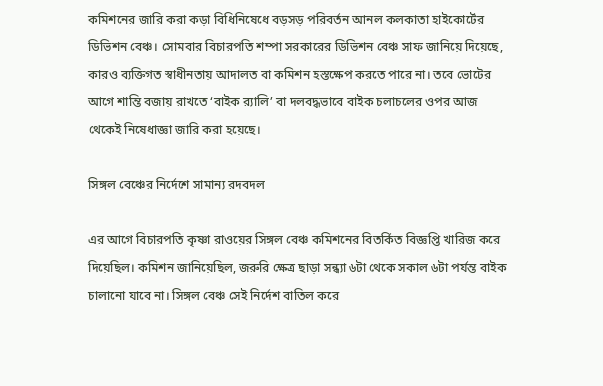কমিশনের জারি করা কড়া বিধিনিষেধে বড়সড় পরিবর্তন আনল কলকাতা হাইকোর্টের ডিভিশন বেঞ্চ। সোমবার বিচারপতি শম্পা সরকারের ডিভিশন বেঞ্চ সাফ জানিয়ে দিয়েছে, কারও ব্যক্তিগত স্বাধীনতায় আদালত বা কমিশন হস্তক্ষেপ করতে পারে না। তবে ভোটের আগে শান্তি বজায় রাখতে ‘বাইক র‍্যালি’ বা দলবদ্ধভাবে বাইক চলাচলের ওপর আজ থেকেই নিষেধাজ্ঞা জারি করা হয়েছে।

সিঙ্গল বেঞ্চের নির্দেশে সামান্য রদবদল

এর আগে বিচারপতি কৃষ্ণা রাওয়ের সিঙ্গল বেঞ্চ কমিশনের বিতর্কিত বিজ্ঞপ্তি খারিজ করে দিয়েছিল। কমিশন জানিয়েছিল, জরুরি ক্ষেত্র ছাড়া সন্ধ্যা ৬টা থেকে সকাল ৬টা পর্যন্ত বাইক চালানো যাবে না। সিঙ্গল বেঞ্চ সেই নির্দেশ বাতিল করে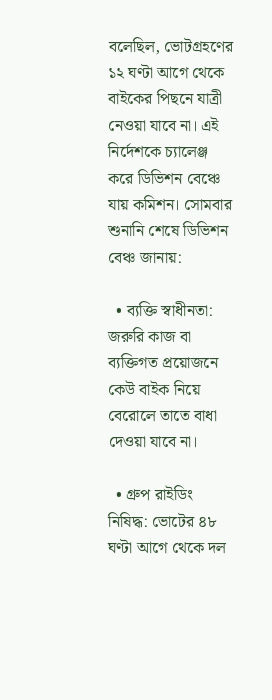বলেছিল, ভোটগ্রহণের ১২ ঘণ্টা আগে থেকে বাইকের পিছনে যাত্রী নেওয়া যাবে না। এই নির্দেশকে চ্যালেঞ্জ করে ডিভিশন বেঞ্চে যায় কমিশন। সোমবার শুনানি শেষে ডিভিশন বেঞ্চ জানায়:

  • ব্যক্তি স্বাধীনতা: জরুরি কাজ বা ব্যক্তিগত প্রয়োজনে কেউ বাইক নিয়ে বেরোলে তাতে বাধা দেওয়া যাবে না।

  • গ্রুপ রাইডিং নিষিদ্ধ: ভোটের ৪৮ ঘণ্টা আগে থেকে দল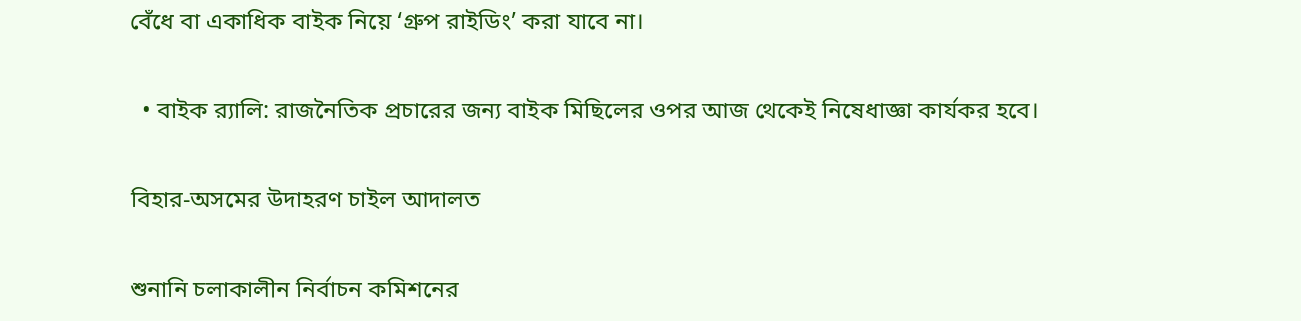বেঁধে বা একাধিক বাইক নিয়ে ‘গ্রুপ রাইডিং’ করা যাবে না।

  • বাইক র‍্যালি: রাজনৈতিক প্রচারের জন্য বাইক মিছিলের ওপর আজ থেকেই নিষেধাজ্ঞা কার্যকর হবে।

বিহার-অসমের উদাহরণ চাইল আদালত

শুনানি চলাকালীন নির্বাচন কমিশনের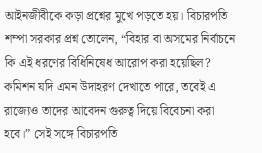আইনজীবীকে কড়া প্রশ্নের মুখে পড়তে হয়। বিচারপতি শম্পা সরকার প্রশ্ন তোলেন, “বিহার বা অসমের নির্বাচনে কি এই ধরণের বিধিনিষেধ আরোপ করা হয়েছিল? কমিশন যদি এমন উদাহরণ দেখাতে পারে, তবেই এ রাজ্যেও তাদের আবেদন গুরুত্ব দিয়ে বিবেচনা করা হবে।” সেই সঙ্গে বিচারপতি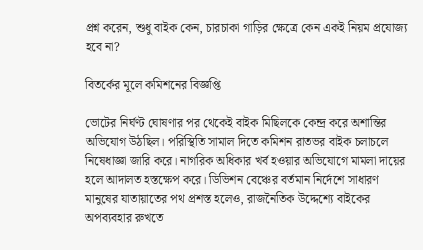প্রশ্ন করেন, শুধু বাইক কেন, চারচাকা গাড়ির ক্ষেত্রে কেন একই নিয়ম প্রযোজ্য হবে না?

বিতর্কের মূলে কমিশনের বিজ্ঞপ্তি

ভোটের নির্ঘণ্ট ঘোষণার পর থেকেই বাইক মিছিলকে কেন্দ্র করে অশান্তির অভিযোগ উঠছিল। পরিস্থিতি সামাল দিতে কমিশন রাতভর বাইক চলাচলে নিষেধাজ্ঞা জারি করে। নাগরিক অধিকার খর্ব হওয়ার অভিযোগে মামলা দায়ের হলে আদালত হস্তক্ষেপ করে। ডিভিশন বেঞ্চের বর্তমান নির্দেশে সাধারণ মানুষের যাতায়াতের পথ প্রশস্ত হলেও, রাজনৈতিক উদ্দেশ্যে বাইকের অপব্যবহার রুখতে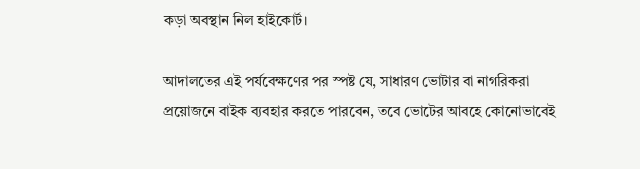কড়া অবস্থান নিল হাইকোর্ট।

আদালতের এই পর্যবেক্ষণের পর স্পষ্ট যে, সাধারণ ভোটার বা নাগরিকরা প্রয়োজনে বাইক ব্যবহার করতে পারবেন, তবে ভোটের আবহে কোনোভাবেই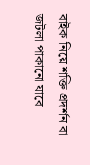বাইক নিয়ে শক্তি প্রদর্শন বা জটলা পাকানো যাবে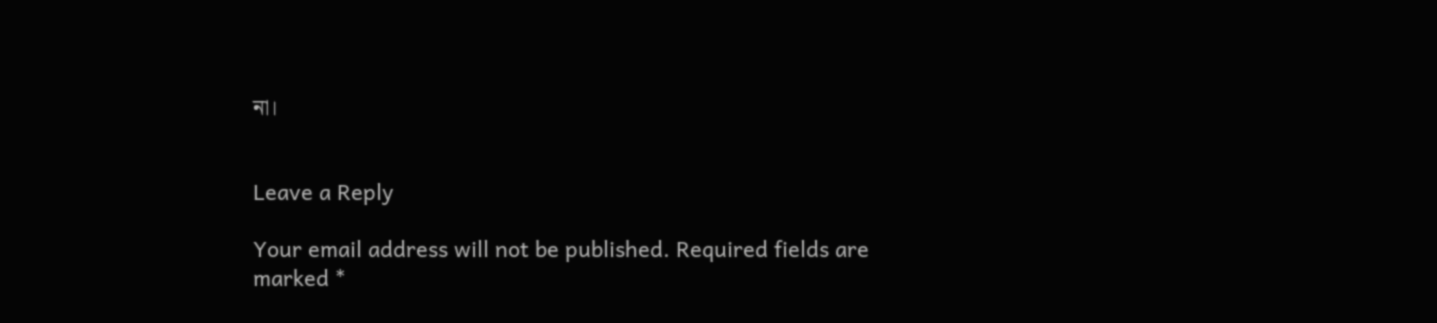না।


Leave a Reply

Your email address will not be published. Required fields are marked *